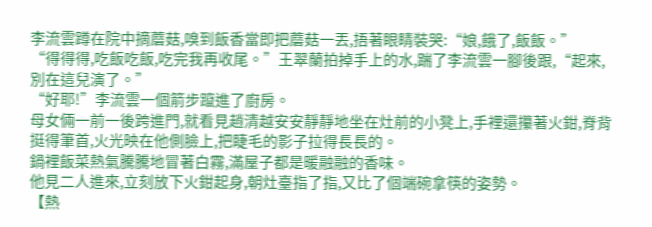李流雲蹲在院中摘蘑菇,嗅到飯香當即把蘑菇一丟,捂著眼睛裝哭:“娘,餓了,飯飯。”
“得得得,吃飯吃飯,吃完我再收尾。”王翠蘭拍掉手上的水,踹了李流雲一腳後跟,“起來,別在這兒演了。”
“好耶!”李流雲一個箭步躥進了廚房。
母女倆一前一後跨進門,就看見趙清越安安靜靜地坐在灶前的小凳上,手裡還攥著火鉗,脊背挺得筆首,火光映在他側臉上,把睫毛的影子拉得長長的。
鍋裡飯菜熱氣騰騰地冒著白霧,滿屋子都是暖融融的香味。
他見二人進來,立刻放下火鉗起身,朝灶臺指了指,又比了個端碗拿筷的姿勢。
【熱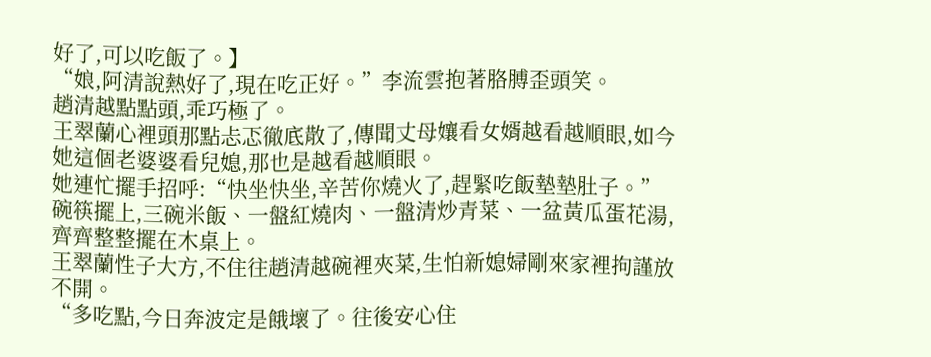好了,可以吃飯了。】
“娘,阿清說熱好了,現在吃正好。”李流雲抱著胳膊歪頭笑。
趙清越點點頭,乖巧極了。
王翠蘭心裡頭那點忐忑徹底散了,傳聞丈母孃看女婿越看越順眼,如今她這個老婆婆看兒媳,那也是越看越順眼。
她連忙擺手招呼:“快坐快坐,辛苦你燒火了,趕緊吃飯墊墊肚子。”
碗筷擺上,三碗米飯、一盤紅燒肉、一盤清炒青菜、一盆黃瓜蛋花湯,齊齊整整擺在木桌上。
王翠蘭性子大方,不住往趙清越碗裡夾菜,生怕新媳婦剛來家裡拘謹放不開。
“多吃點,今日奔波定是餓壞了。往後安心住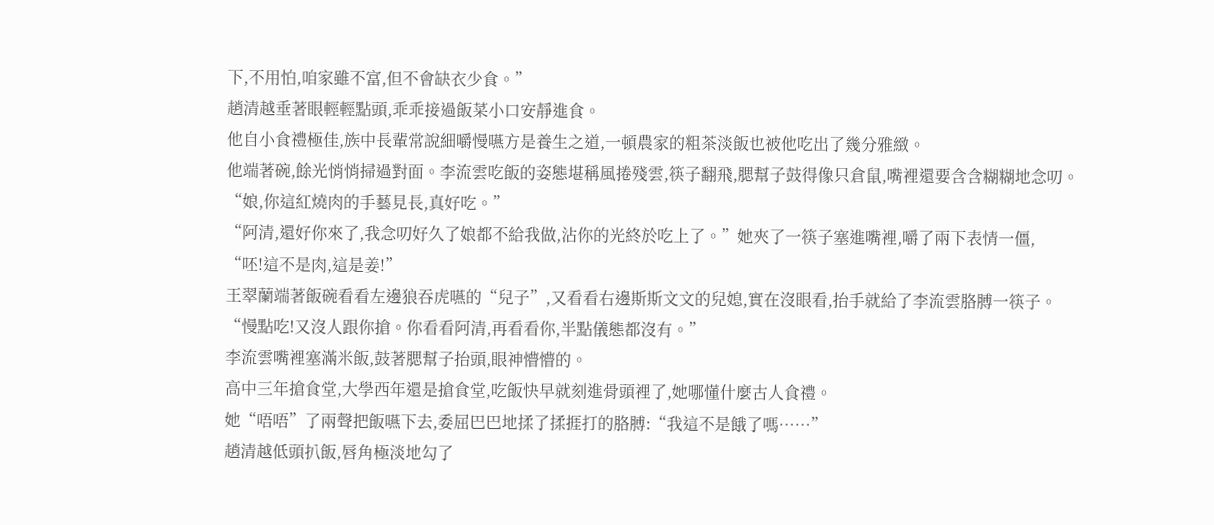下,不用怕,咱家雖不富,但不會缺衣少食。”
趙清越垂著眼輕輕點頭,乖乖接過飯菜小口安靜進食。
他自小食禮極佳,族中長輩常說細嚼慢嚥方是養生之道,一頓農家的粗茶淡飯也被他吃出了幾分雅緻。
他端著碗,餘光悄悄掃過對面。李流雲吃飯的姿態堪稱風捲殘雲,筷子翻飛,腮幫子鼓得像只倉鼠,嘴裡還要含含糊糊地念叨。
“娘,你這紅燒肉的手藝見長,真好吃。”
“阿清,還好你來了,我念叨好久了娘都不給我做,沾你的光終於吃上了。”她夾了一筷子塞進嘴裡,嚼了兩下表情一僵,
“呸!這不是肉,這是姜!”
王翠蘭端著飯碗看看左邊狼吞虎嚥的“兒子”,又看看右邊斯斯文文的兒媳,實在沒眼看,抬手就給了李流雲胳膊一筷子。
“慢點吃!又沒人跟你搶。你看看阿清,再看看你,半點儀態都沒有。”
李流雲嘴裡塞滿米飯,鼓著腮幫子抬頭,眼神懵懵的。
高中三年搶食堂,大學西年還是搶食堂,吃飯快早就刻進骨頭裡了,她哪懂什麼古人食禮。
她“唔唔”了兩聲把飯嚥下去,委屈巴巴地揉了揉捱打的胳膊:“我這不是餓了嗎……”
趙清越低頭扒飯,唇角極淡地勾了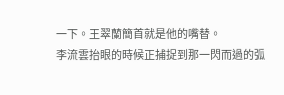一下。王翠蘭簡首就是他的嘴替。
李流雲抬眼的時候正捕捉到那一閃而過的弧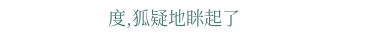度,狐疑地眯起了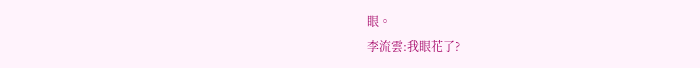眼。
李流雲:我眼花了?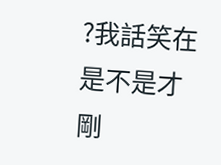?我話笑在是不是才剛